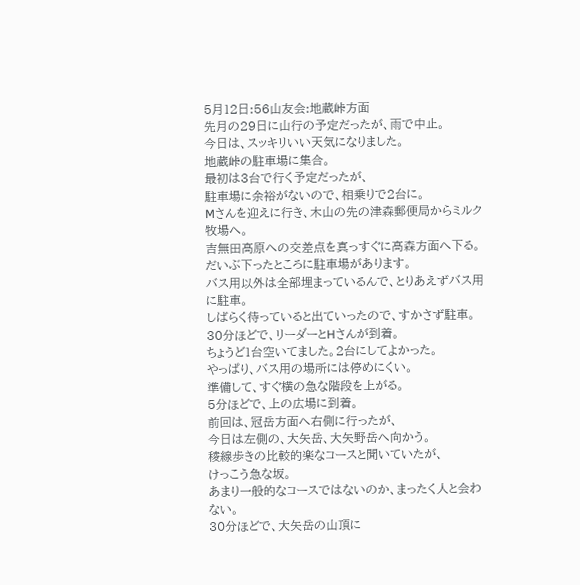5月12日:56山友会:地蔵峠方面
先月の29日に山行の予定だったが、雨で中止。
今日は、スッキリいい天気になりました。
地蔵峠の駐車場に集合。
最初は3台で行く予定だったが、
駐車場に余裕がないので、相乗りで2台に。
Mさんを迎えに行き、木山の先の津森郵便局からミルク牧場へ。
吉無田高原への交差点を真っすぐに高森方面へ下る。
だいぶ下ったところに駐車場があります。
バス用以外は全部埋まっているんで、とりあえずバス用に駐車。
しばらく待っていると出ていったので、すかさず駐車。
30分ほどで、リーダーとHさんが到着。
ちょうど1台空いてました。2台にしてよかった。
やっぱり、バス用の場所には停めにくい。
準備して、すぐ横の急な階段を上がる。
5分ほどで、上の広場に到着。
前回は、冠岳方面へ右側に行ったが、
今日は左側の、大矢岳、大矢野岳へ向かう。
稜線歩きの比較的楽なコースと聞いていたが、
けっこう急な坂。
あまり一般的なコースではないのか、まったく人と会わない。
30分ほどで、大矢岳の山頂に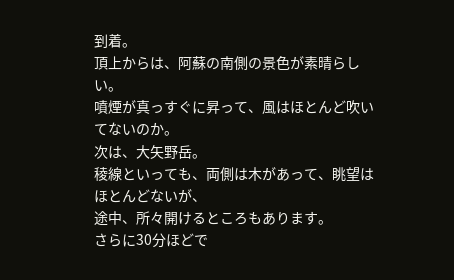到着。
頂上からは、阿蘇の南側の景色が素晴らしい。
噴煙が真っすぐに昇って、風はほとんど吹いてないのか。
次は、大矢野岳。
稜線といっても、両側は木があって、眺望はほとんどないが、
途中、所々開けるところもあります。
さらに30分ほどで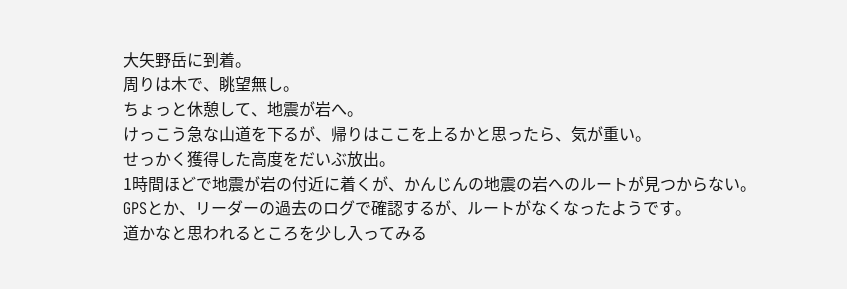大矢野岳に到着。
周りは木で、眺望無し。
ちょっと休憩して、地震が岩へ。
けっこう急な山道を下るが、帰りはここを上るかと思ったら、気が重い。
せっかく獲得した高度をだいぶ放出。
1時間ほどで地震が岩の付近に着くが、かんじんの地震の岩へのルートが見つからない。
GPSとか、リーダーの過去のログで確認するが、ルートがなくなったようです。
道かなと思われるところを少し入ってみる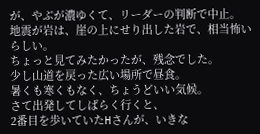が、やぶが濃ゆくて、リーダーの判断で中止。
地震が岩は、崖の上にせり出した岩で、相当怖いらしい。
ちょっと見てみたかったが、残念でした。
少し山道を戻った広い場所で昼食。
暑くも寒くもなく、ちょうどいい気候。
さて出発してしばらく行くと、
2番目を歩いていたHさんが、いきな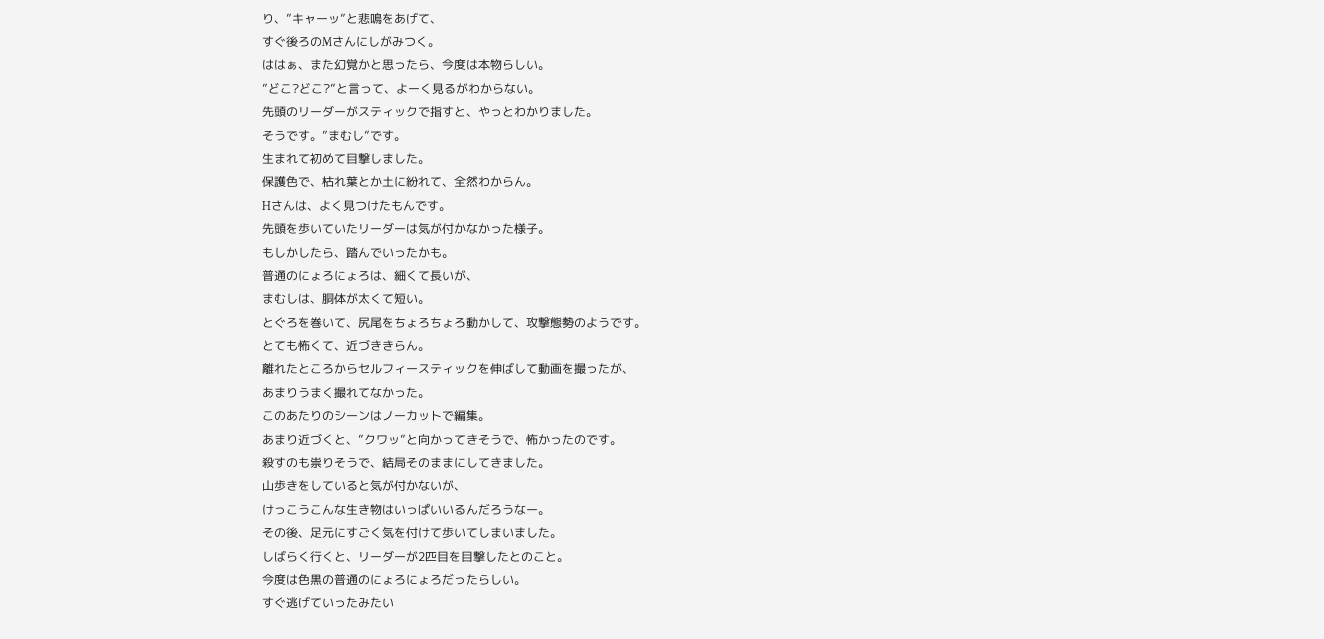り、”キャーッ”と悲鳴をあげて、
すぐ後ろのMさんにしがみつく。
ははぁ、また幻覚かと思ったら、今度は本物らしい。
”どこ?どこ?”と言って、よーく見るがわからない。
先頭のリーダーがスティックで指すと、やっとわかりました。
そうです。”まむし”です。
生まれて初めて目撃しました。
保護色で、枯れ葉とか土に紛れて、全然わからん。
Hさんは、よく見つけたもんです。
先頭を歩いていたリーダーは気が付かなかった様子。
もしかしたら、踏んでいったかも。
普通のにょろにょろは、細くて長いが、
まむしは、胴体が太くて短い。
とぐろを巻いて、尻尾をちょろちょろ動かして、攻撃態勢のようです。
とても怖くて、近づききらん。
離れたところからセルフィースティックを伸ばして動画を撮ったが、
あまりうまく撮れてなかった。
このあたりのシーンはノーカットで編集。
あまり近づくと、”クワッ”と向かってきそうで、怖かったのです。
殺すのも祟りそうで、結局そのままにしてきました。
山歩きをしていると気が付かないが、
けっこうこんな生き物はいっぱいいるんだろうなー。
その後、足元にすごく気を付けて歩いてしまいました。
しばらく行くと、リーダーが2匹目を目撃したとのこと。
今度は色黒の普通のにょろにょろだったらしい。
すぐ逃げていったみたい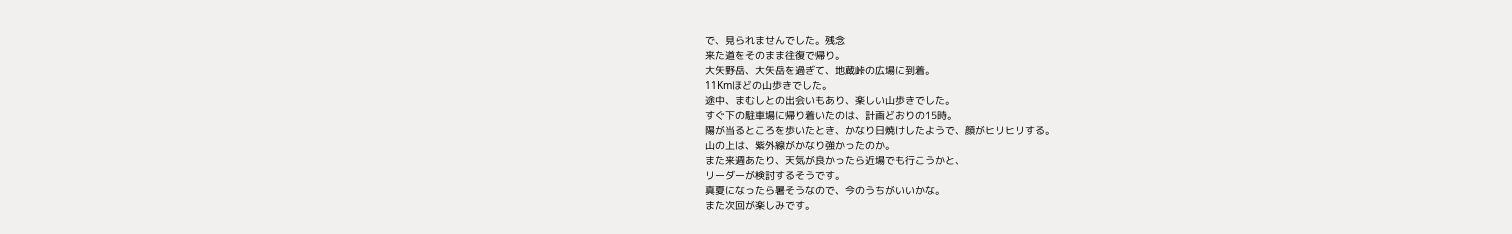で、見られませんでした。残念
来た道をそのまま往復で帰り。
大矢野岳、大矢岳を過ぎて、地蔵峠の広場に到着。
11Kmほどの山歩きでした。
途中、まむしとの出会いもあり、楽しい山歩きでした。
すぐ下の駐車場に帰り着いたのは、計画どおりの15時。
陽が当るところを歩いたとき、かなり日焼けしたようで、顔がヒリヒリする。
山の上は、紫外線がかなり強かったのか。
また来週あたり、天気が良かったら近場でも行こうかと、
リーダーが検討するそうです。
真夏になったら暑そうなので、今のうちがいいかな。
また次回が楽しみです。